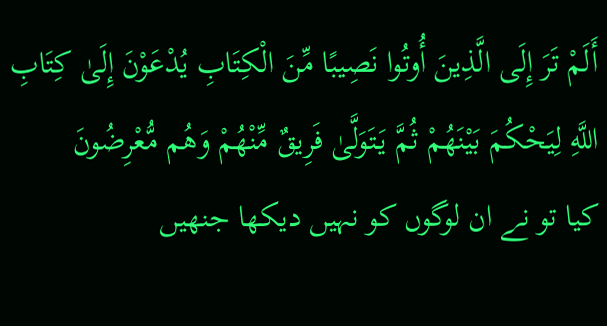أَلَمْ تَرَ إِلَى الَّذِينَ أُوتُوا نَصِيبًا مِّنَ الْكِتَابِ يُدْعَوْنَ إِلَىٰ كِتَابِ اللَّهِ لِيَحْكُمَ بَيْنَهُمْ ثُمَّ يَتَوَلَّىٰ فَرِيقٌ مِّنْهُمْ وَهُم مُّعْرِضُونَ
کیا تو نے ان لوگوں کو نہیں دیکھا جنھیں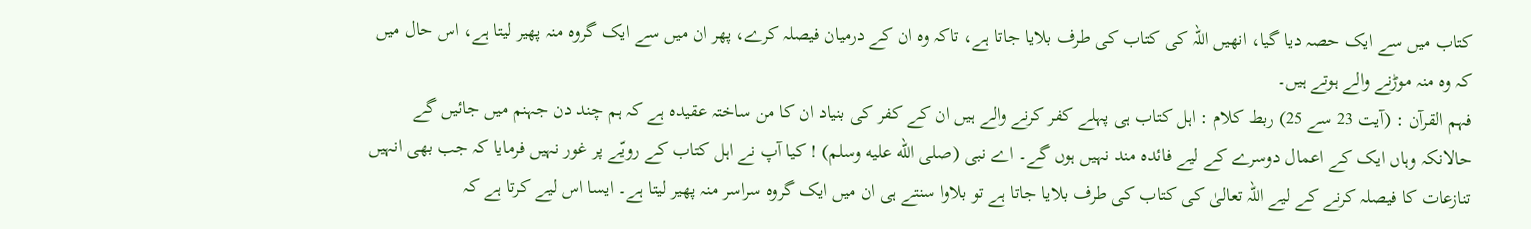کتاب میں سے ایک حصہ دیا گیا، انھیں اللہ کی کتاب کی طرف بلایا جاتا ہے، تاکہ وہ ان کے درمیان فیصلہ کرے، پھر ان میں سے ایک گروہ منہ پھیر لیتا ہے، اس حال میں کہ وہ منہ موڑنے والے ہوتے ہیں۔
فہم القرآن : (آیت 23 سے 25) ربط کلام : اہل کتاب ہی پہلے کفر کرنے والے ہیں ان کے کفر کی بنیاد ان کا من ساختہ عقیدہ ہے کہ ہم چند دن جہنم میں جائیں گے حالانکہ وہاں ایک کے اعمال دوسرے کے لیے فائدہ مند نہیں ہوں گے۔ اے نبی (صلى الله عليه وسلم) ! کیا آپ نے اہل کتاب کے رویّے پر غور نہیں فرمایا کہ جب بھی انہیں تنازعات کا فیصلہ کرنے کے لیے اللہ تعالیٰ کی کتاب کی طرف بلایا جاتا ہے تو بلاوا سنتے ہی ان میں ایک گروہ سراسر منہ پھیر لیتا ہے۔ ایسا اس لیے کرتا ہے کہ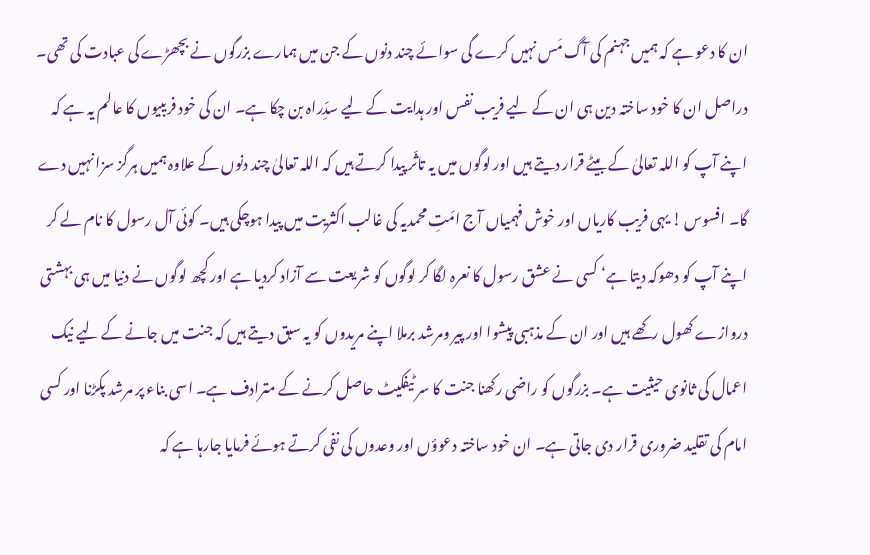ان کا دعو ہے کہ ہمیں جہنم کی آگ مَس نہیں کرے گی سوائے چند دنوں کے جن میں ہمارے بزرگوں نے بچھڑے کی عبادت کی تھی۔ دراصل ان کا خود ساختہ دین ہی ان کے لیے فریب نفس اور ہدایت کے لیے سدِّراہ بن چکا ہے۔ ان کی خود فریبیوں کا عالم یہ ہے کہ اپنے آپ کو اللہ تعالیٰ کے بیٹے قرار دیتے ہیں اور لوگوں میں یہ تاثّر پیدا کرتے ہیں کہ اللہ تعالیٰ چند دنوں کے علاوہ ہمیں ہرگز سزا نہیں دے گا۔ افسوس ! یہی فریب کاریاں اور خوش فہمیاں آج امّتِ محمدیہ کی غالب اکثریت میں پیدا ہوچکی ہیں۔ کوئی آل رسول کا نام لے کر اپنے آپ کو دھوکہ دیتا ہے‘ کسی نے عشق رسول کا نعرہ لگا کر لوگوں کو شریعت سے آزاد کردیا ہے اور کچھ لوگوں نے دنیا میں ہی بہشتی دروازے کھول رکھے ہیں اور ان کے مذہبی پیشوا اور پیر ومرشد برملا اپنے مریدوں کو یہ سبق دیتے ہیں کہ جنت میں جانے کے لیے نیک اعمال کی ثانوی حیثیت ہے۔ بزرگوں کو راضی رکھنا جنت کا سر ٹیفکیٹ حاصل کرنے کے مترادف ہے۔ اسی بناء پر مرشد پکڑنا اور کسی امام کی تقلید ضروری قرار دی جاتی ہے۔ ان خود ساختہ دعوؤں اور وعدوں کی نفی کرتے ہوئے فرمایا جارہا ہے کہ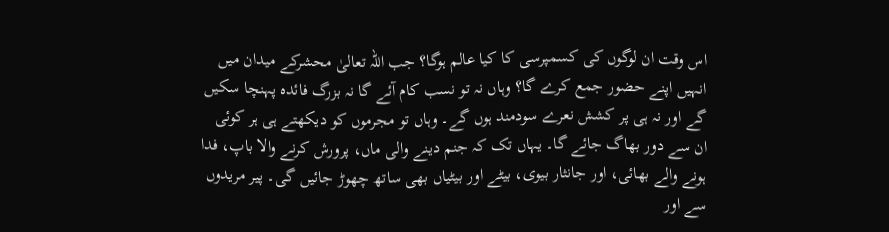اس وقت ان لوگوں کی کسمپرسی کا کیا عالم ہوگا؟ جب اللہ تعالیٰ محشرکے میدان میں انہیں اپنے حضور جمع کرے گا؟ وہاں نہ تو نسب کام آئے گا نہ بزرگ فائدہ پہنچا سکیں گے اور نہ ہی پر کشش نعرے سودمند ہوں گے۔ وہاں تو مجرموں کو دیکھتے ہی ہر کوئی ان سے دور بھاگ جائے گا۔ یہاں تک کہ جنم دینے والی ماں، پرورش کرنے والا باپ، فدا ہونے والے بھائی، اور جانثار بیوی، بیٹے اور بیٹیاں بھی ساتھ چھوڑ جائیں گی۔ پیر مریدوں سے اور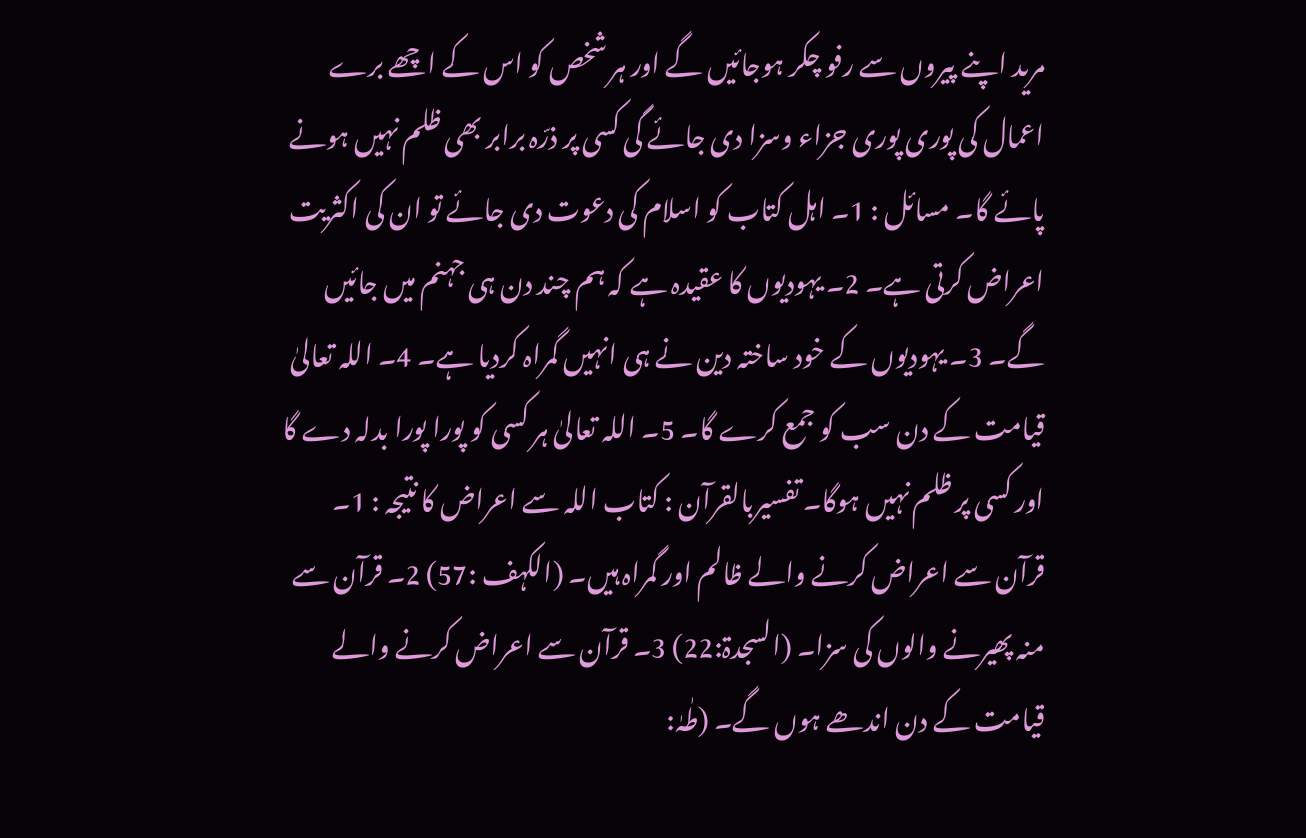مرید اپنے پیروں سے رفو چکر ہوجائیں گے اور ہر شخص کو اس کے اچھے برے اعمال کی پوری پوری جزاء وسزا دی جائے گی کسی پر ذرّہ برابر بھی ظلم نہیں ہونے پائے گا۔ مسائل : 1۔ اہل کتاب کو اسلام کی دعوت دی جائے تو ان کی اکثریت اعراض کرتی ہے۔ 2۔ یہودیوں کا عقیدہ ہے کہ ہم چند دن ہی جہنم میں جائیں گے۔ 3۔ یہودیوں کے خود ساختہ دین نے ہی انہیں گمراہ کردیا ہے۔ 4۔ اللہ تعالیٰ قیامت کے دن سب کو جمع کرے گا۔ 5۔ اللہ تعالیٰ ہر کسی کو پورا پورا بدلہ دے گا اور کسی پر ظلم نہیں ہوگا۔ تفسیربالقرآن : کتاب اللہ سے اعراض کا نتیجہ : 1۔ قرآن سے اعراض کرنے والے ظالم اور گمراہ ہیں۔ (الکہف :57) 2۔ قرآن سے منہ پھیرنے والوں کی سزا۔ (السجدۃ:22) 3۔ قرآن سے اعراض کرنے والے قیامت کے دن اندھے ہوں گے۔ (طٰہٰ: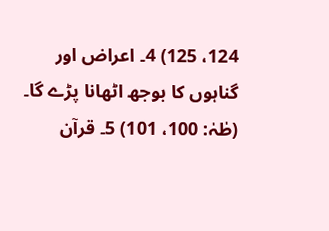124، 125) 4۔ اعراض اور گناہوں کا بوجھ اٹھانا پڑے گا۔ (طٰہٰ: 100، 101) 5۔ قرآن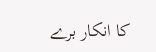کا انکار برے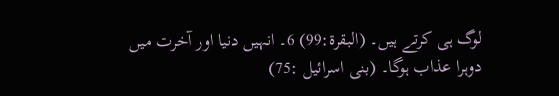لوگ ہی کرتے ہیں۔ (البقرۃ:99) 6۔ انہیں دنیا اور آخرت میں دوہرا عذاب ہوگا۔ (بنی اسرائیل :75)